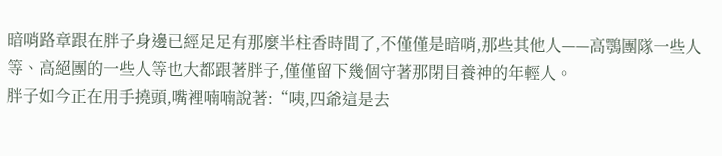暗哨路章跟在胖子身邊已經足足有那麼半柱香時間了,不僅僅是暗哨,那些其他人——高鶚團隊一些人等、高絕團的一些人等也大都跟著胖子,僅僅留下幾個守著那閉目養神的年輕人。
胖子如今正在用手撓頭,嘴裡喃喃說著:“咦,四爺這是去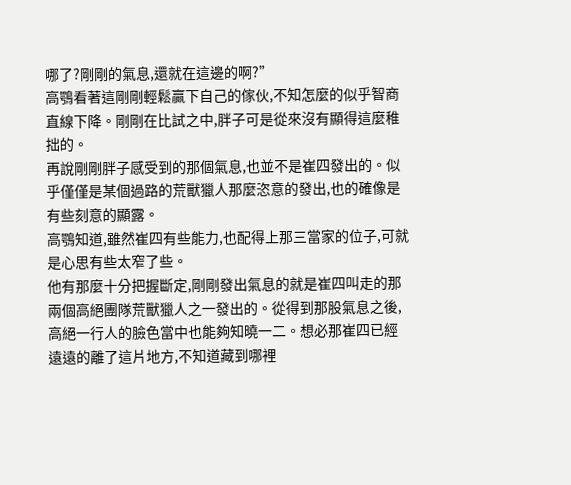哪了?剛剛的氣息,還就在這邊的啊?”
高鶚看著這剛剛輕鬆贏下自己的傢伙,不知怎麼的似乎智商直線下降。剛剛在比試之中,胖子可是從來沒有顯得這麼稚拙的。
再說剛剛胖子感受到的那個氣息,也並不是崔四發出的。似乎僅僅是某個過路的荒獸獵人那麼恣意的發出,也的確像是有些刻意的顯露。
高鶚知道,雖然崔四有些能力,也配得上那三當家的位子,可就是心思有些太窄了些。
他有那麼十分把握斷定,剛剛發出氣息的就是崔四叫走的那兩個高絕團隊荒獸獵人之一發出的。從得到那股氣息之後,高絕一行人的臉色當中也能夠知曉一二。想必那崔四已經遠遠的離了這片地方,不知道藏到哪裡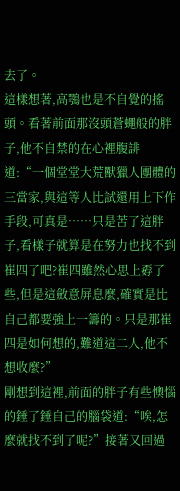去了。
這樣想著,高鶚也是不自覺的搖頭。看著前面那沒頭蒼蠅般的胖子,他不自禁的在心裡腹誹道:“一個堂堂大荒獸獵人團體的三當家,與這等人比試還用上下作手段,可真是……只是苦了這胖子,看樣子就算是在努力也找不到崔四了吧?崔四雖然心思上孬了些,但是這斂意屏息麼,確實是比自己都要強上一籌的。只是那崔四是如何想的,難道這二人,他不想收麼?”
剛想到這裡,前面的胖子有些懊惱的錘了錘自己的腦袋道:“唉,怎麼就找不到了呢?”接著又回過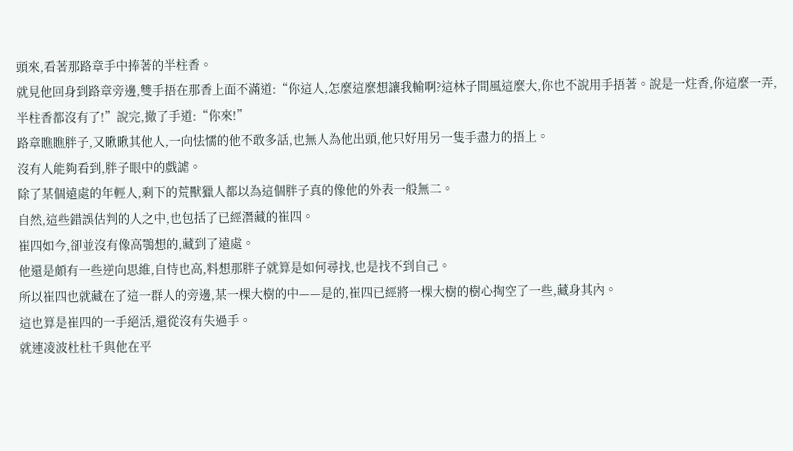頭來,看著那路章手中捧著的半柱香。
就見他回身到路章旁邊,雙手捂在那香上面不滿道:“你這人,怎麼這麼想讓我輸啊?這林子間風這麼大,你也不說用手捂著。說是一炷香,你這麼一弄,半柱香都沒有了!”說完,撤了手道:“你來!”
路章瞧瞧胖子,又瞅瞅其他人,一向怯懦的他不敢多話,也無人為他出頭,他只好用另一隻手盡力的捂上。
沒有人能夠看到,胖子眼中的戲謔。
除了某個遠處的年輕人,剩下的荒獸獵人都以為這個胖子真的像他的外表一般無二。
自然,這些錯誤估判的人之中,也包括了已經潛藏的崔四。
崔四如今,卻並沒有像高鶚想的,藏到了遠處。
他還是頗有一些逆向思維,自恃也高,料想那胖子就算是如何尋找,也是找不到自己。
所以崔四也就藏在了這一群人的旁邊,某一棵大樹的中——是的,崔四已經將一棵大樹的樹心掏空了一些,藏身其內。
這也算是崔四的一手絕活,還從沒有失過手。
就連凌波杜杜千與他在平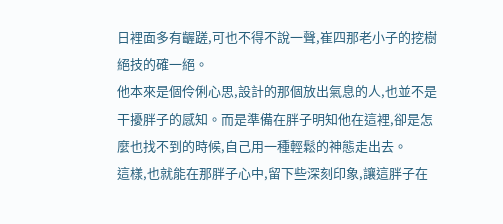日裡面多有齷蹉,可也不得不說一聲,崔四那老小子的挖樹絕技的確一絕。
他本來是個伶俐心思,設計的那個放出氣息的人,也並不是干擾胖子的感知。而是準備在胖子明知他在這裡,卻是怎麼也找不到的時候,自己用一種輕鬆的神態走出去。
這樣,也就能在那胖子心中,留下些深刻印象,讓這胖子在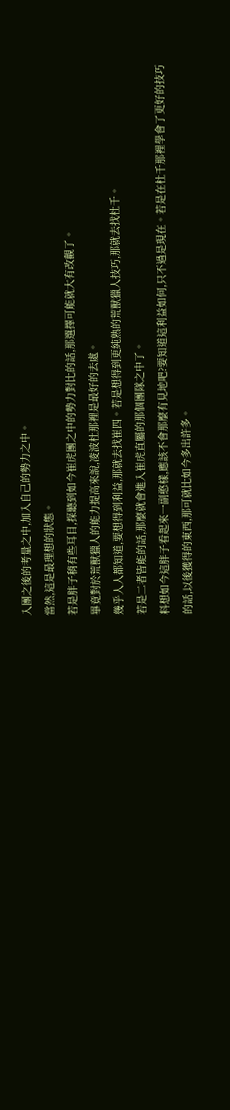入團之後的考量之中,加入自己的勢力之中。
當然,這是最理想的狀態。
若是胖子稍有些耳目,探聽到如今崔虎團之中的勢力對比的話,那選擇可能就大有改觀了。
畢竟對於荒獸獵人的能力提高來說,凌波杜那裡是最好的去處。
幾乎人人都知道,要想得到利益,那就去找崔四。若是想得到更純熟的荒獸獵人技巧,那就去找杜千。
若是二者皆能的話,那麼就會進入崔虎直屬的那個團隊之中了。
料想如今這胖子看起來一副憨樣,應該不會那麼有見地吧?要知道這利益如何,只不過是現在。若是在杜千那裡學會了更好的技巧的話,以後獲得的東西,那可就比如今多出許多。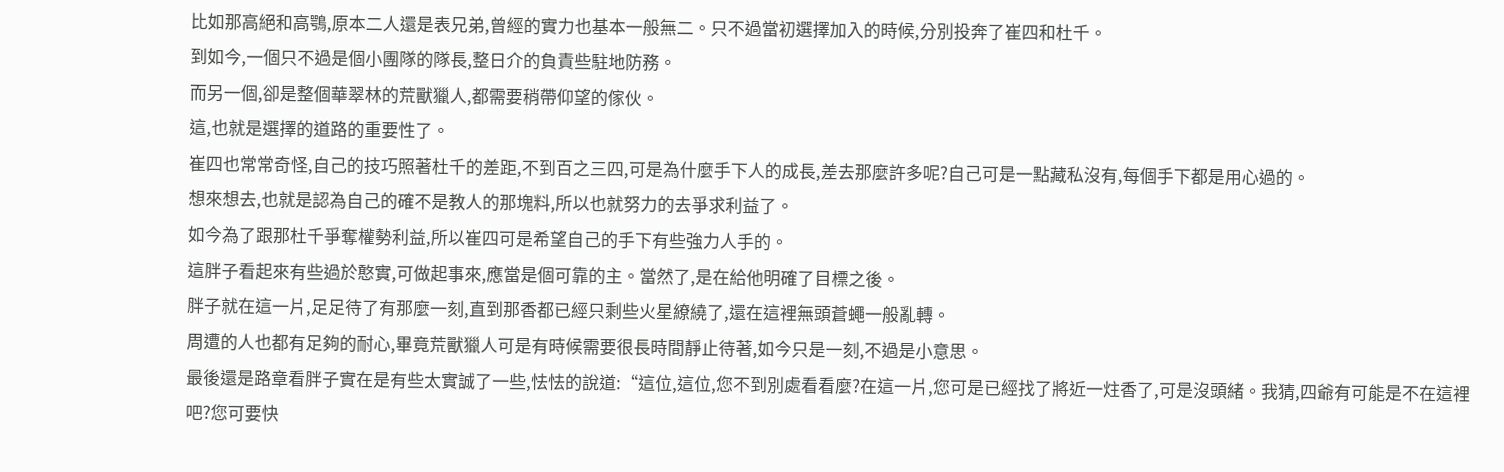比如那高絕和高鶚,原本二人還是表兄弟,曾經的實力也基本一般無二。只不過當初選擇加入的時候,分別投奔了崔四和杜千。
到如今,一個只不過是個小團隊的隊長,整日介的負責些駐地防務。
而另一個,卻是整個華翠林的荒獸獵人,都需要稍帶仰望的傢伙。
這,也就是選擇的道路的重要性了。
崔四也常常奇怪,自己的技巧照著杜千的差距,不到百之三四,可是為什麼手下人的成長,差去那麼許多呢?自己可是一點藏私沒有,每個手下都是用心過的。
想來想去,也就是認為自己的確不是教人的那塊料,所以也就努力的去爭求利益了。
如今為了跟那杜千爭奪權勢利益,所以崔四可是希望自己的手下有些強力人手的。
這胖子看起來有些過於憨實,可做起事來,應當是個可靠的主。當然了,是在給他明確了目標之後。
胖子就在這一片,足足待了有那麼一刻,直到那香都已經只剩些火星繚繞了,還在這裡無頭蒼蠅一般亂轉。
周遭的人也都有足夠的耐心,畢竟荒獸獵人可是有時候需要很長時間靜止待著,如今只是一刻,不過是小意思。
最後還是路章看胖子實在是有些太實誠了一些,怯怯的說道:“這位,這位,您不到別處看看麼?在這一片,您可是已經找了將近一炷香了,可是沒頭緒。我猜,四爺有可能是不在這裡吧?您可要快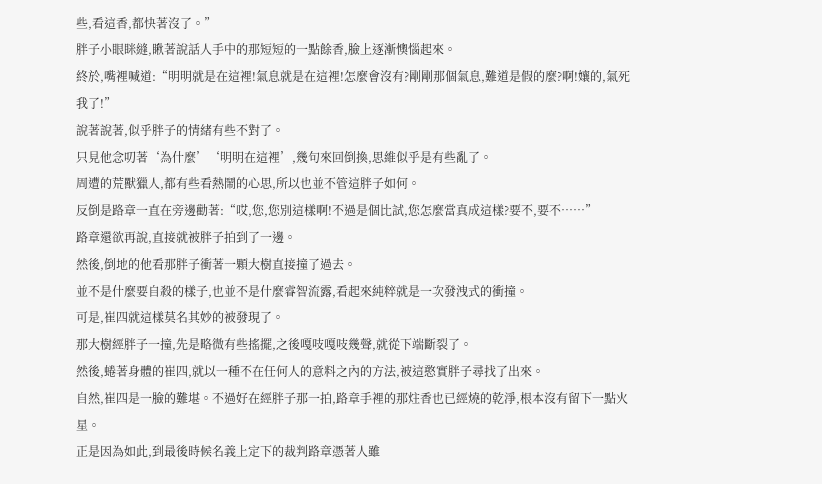些,看這香,都快著沒了。”
胖子小眼眯縫,瞅著說話人手中的那短短的一點餘香,臉上逐漸懊惱起來。
終於,嘴裡喊道:“明明就是在這裡!氣息就是在這裡!怎麼會沒有?剛剛那個氣息,難道是假的麼?啊!孃的,氣死我了!”
說著說著,似乎胖子的情緒有些不對了。
只見他念叨著‘為什麼’‘明明在這裡’,幾句來回倒換,思維似乎是有些亂了。
周遭的荒獸獵人,都有些看熱鬧的心思,所以也並不管這胖子如何。
反倒是路章一直在旁邊勸著:“哎,您,您別這樣啊!不過是個比試,您怎麼當真成這樣?要不,要不……”
路章還欲再說,直接就被胖子拍到了一邊。
然後,倒地的他看那胖子衝著一顆大樹直接撞了過去。
並不是什麼要自殺的樣子,也並不是什麼睿智流露,看起來純粹就是一次發洩式的衝撞。
可是,崔四就這樣莫名其妙的被發現了。
那大樹經胖子一撞,先是略微有些搖擺,之後嘎吱嘎吱幾聲,就從下端斷裂了。
然後,蜷著身體的崔四,就以一種不在任何人的意料之內的方法,被這憨實胖子尋找了出來。
自然,崔四是一臉的難堪。不過好在經胖子那一拍,路章手裡的那炷香也已經燒的乾淨,根本沒有留下一點火星。
正是因為如此,到最後時候名義上定下的裁判路章憑著人雖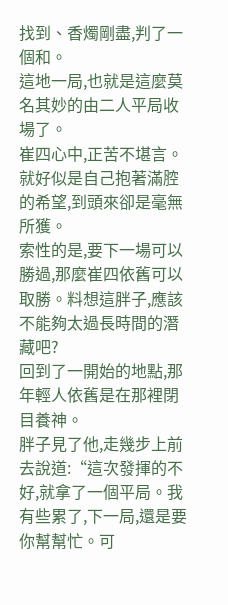找到、香燭剛盡,判了一個和。
這地一局,也就是這麼莫名其妙的由二人平局收場了。
崔四心中,正苦不堪言。就好似是自己抱著滿腔的希望,到頭來卻是毫無所獲。
索性的是,要下一場可以勝過,那麼崔四依舊可以取勝。料想這胖子,應該不能夠太過長時間的潛藏吧?
回到了一開始的地點,那年輕人依舊是在那裡閉目養神。
胖子見了他,走幾步上前去說道:“這次發揮的不好,就拿了一個平局。我有些累了,下一局,還是要你幫幫忙。可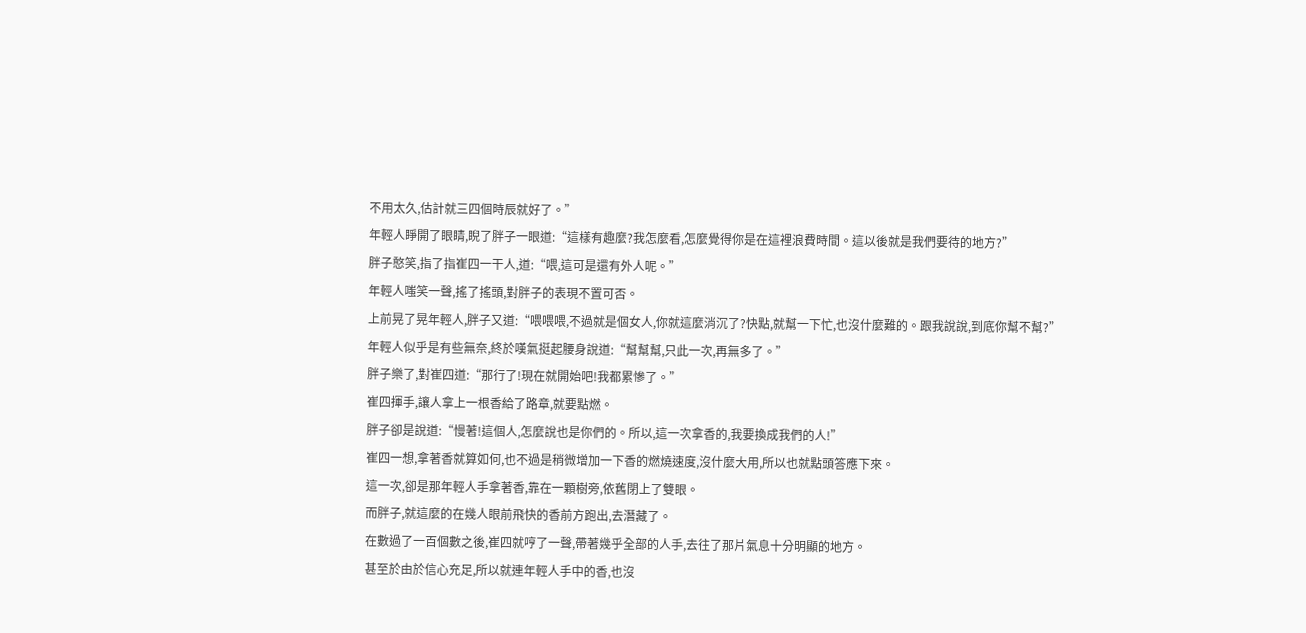不用太久,估計就三四個時辰就好了。”
年輕人睜開了眼睛,睨了胖子一眼道:“這樣有趣麼?我怎麼看,怎麼覺得你是在這裡浪費時間。這以後就是我們要待的地方?”
胖子憨笑,指了指崔四一干人,道:“喂,這可是還有外人呢。”
年輕人嗤笑一聲,搖了搖頭,對胖子的表現不置可否。
上前晃了晃年輕人,胖子又道:“喂喂喂,不過就是個女人,你就這麼消沉了?快點,就幫一下忙,也沒什麼難的。跟我說說,到底你幫不幫?”
年輕人似乎是有些無奈,終於嘆氣挺起腰身說道:“幫幫幫,只此一次,再無多了。”
胖子樂了,對崔四道:“那行了!現在就開始吧!我都累慘了。”
崔四揮手,讓人拿上一根香給了路章,就要點燃。
胖子卻是說道:“慢著!這個人,怎麼說也是你們的。所以,這一次拿香的,我要換成我們的人!”
崔四一想,拿著香就算如何,也不過是稍微增加一下香的燃燒速度,沒什麼大用,所以也就點頭答應下來。
這一次,卻是那年輕人手拿著香,靠在一顆樹旁,依舊閉上了雙眼。
而胖子,就這麼的在幾人眼前飛快的香前方跑出,去潛藏了。
在數過了一百個數之後,崔四就哼了一聲,帶著幾乎全部的人手,去往了那片氣息十分明顯的地方。
甚至於由於信心充足,所以就連年輕人手中的香,也沒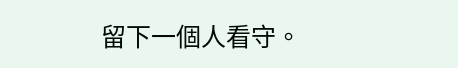留下一個人看守。